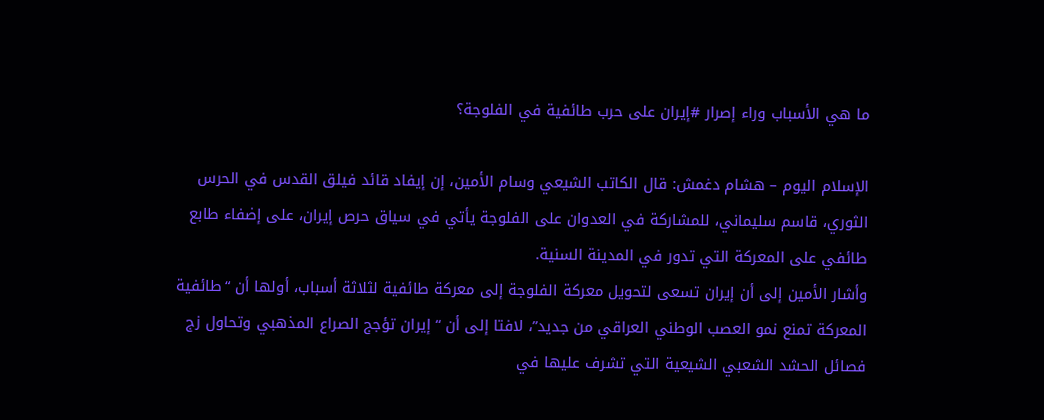ما هي الأسباب وراء إصرار #إيران على حرب طائفية في الفلوجة؟

الإسلام اليوم – هشام دغمش: قال الكاتب الشيعي وسام الأمين، إن إيفاد قائد فيلق القدس في الحرس الثوري، قاسم سليماني، للمشاركة في العدوان على الفلوجة يأتي في سياق حرص إيران، على إضفاء طابع طائفي على المعركة التي تدور في المدينة السنية.
وأشار الأمين إلى أن إيران تسعى لتحويل معركة الفلوجة إلى معركة طائفية لثلاثة أسباب، أولها أن “طائفية المعركة تمنع نمو العصب الوطني العراقي من جديد”، لافتا إلى أن “إيران تؤجج الصراع المذهبي وتحاول زج فصائل الحشد الشعبي الشيعية التي تشرف عليها في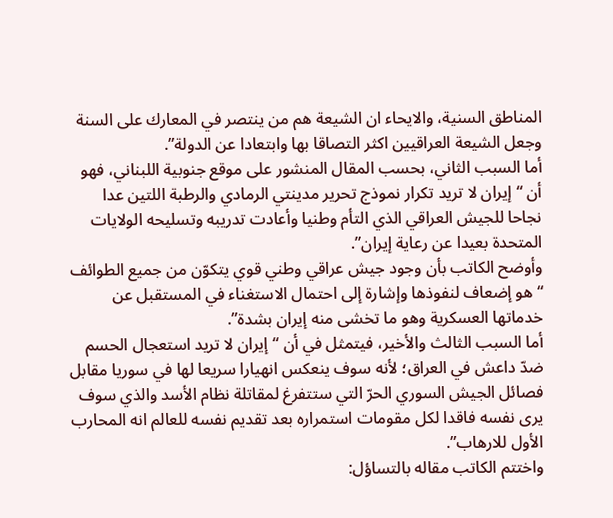المناطق السنية، والايحاء ان الشيعة هم من ينتصر في المعارك على السنة وجعل الشيعة العراقيين اكثر التصاقا بها وابتعادا عن الدولة”.
أما السبب الثاني، بحسب المقال المنشور على موقع جنوبية اللبناني، فهو أن “إيران لا تريد تكرار نموذج تحرير مدينتي الرمادي والرطبة اللتين عدا نجاحا للجيش العراقي الذي التأم وطنيا وأعادت تدريبه وتسليحه الولايات المتحدة بعيدا عن رعاية إيران”.
وأوضح الكاتب بأن وجود جيش عراقي وطني قوي يتكوّن من جميع الطوائف “هو إضعاف لنفوذها وإشارة إلى احتمال الاستغناء في المستقبل عن خدماتها العسكرية وهو ما تخشى منه إيران بشدة”.
أما السبب الثالث والأخير، فيتمثل في أن “إيران لا تريد استعجال الحسم ضدّ داعش في العراق؛ لأنه سوف ينعكس انهيارا سريعا لها في سوريا مقابل فصائل الجيش السوري الحرّ التي ستتفرغ لمقاتلة نظام الأسد والذي سوف يرى نفسه فاقدا لكل مقومات استمراره بعد تقديم نفسه للعالم انه المحارب الأول للارهاب”.
واختتم الكاتب مقاله بالتساؤل: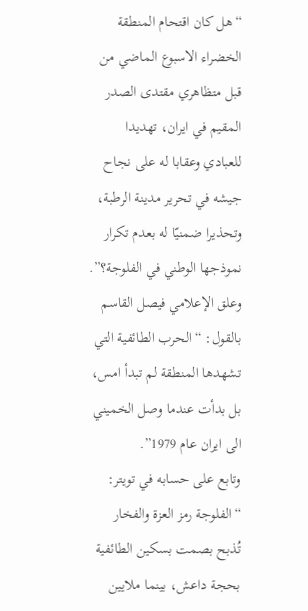“هل كان اقتحام المنطقة الخضراء الاسبوع الماضي من قبل متظاهري مقتدى الصدر المقيم في ايران، تهديدا للعبادي وعقابا له على نجاح جيشه في تحرير مدينة الرطبة، وتحذيرا ضمنيّا له بعدم تكرار نموذجها الوطني في الفلوجة؟”.
وعلق الإعلامي فيصل القاسم بالقول: “الحرب الطائفية التي تشهدها المنطقة لم تبدأ امس، بل بدأت عندما وصل الخميني الى ايران عام 1979”.
وتابع على حسابه في تويتر: “الفلوجة رمز العزة والفخار تُذبح بصمت بسكين الطائفية بحجة داعش، بينما ملايين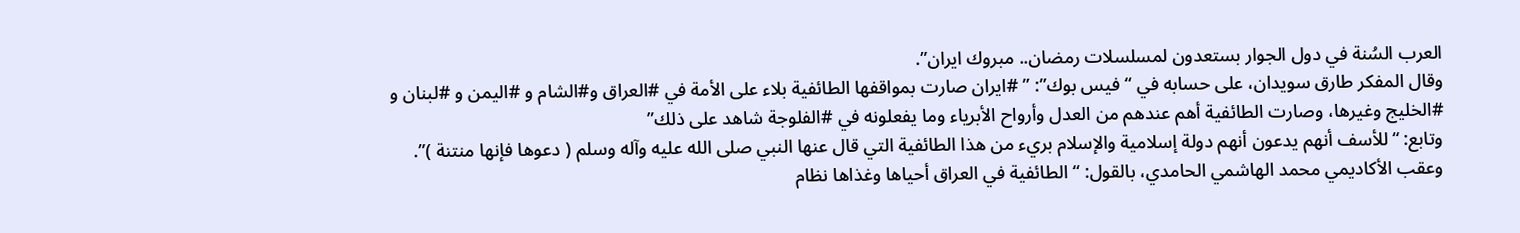العرب السُنة في دول الجوار بستعدون لمسلسلات رمضان.. مبروك ايران”.
وقال المفكر طارق سويدان، على حسابه في “فيس بوك”: ” #ايران صارت بمواقفها الطائفية بلاء على الأمة في #العراق و#الشام و #اليمن و #لبنان و #الخليج وغيرها، وصارت الطائفية أهم عندهم من العدل وأرواح الأبرياء وما يفعلونه في #الفلوجة شاهد على ذلك”
وتابع: “للأسف أنهم يدعون أنهم دولة إسلامية والإسلام بريء من هذا الطائفية التي قال عنها النبي صلى الله عليه وآله وسلم ( دعوها فإنها منتنة )”.
وعقب الأكاديمي محمد الهاشمي الحامدي، بالقول: “الطائفية في العراق أحياها وغذاها نظام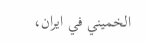الخميني في ايران،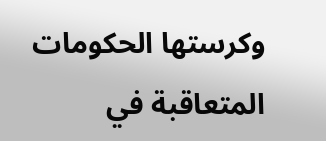وكرستها الحكومات المتعاقبة في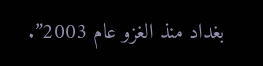بغداد منذ الغزو عام 2003”.